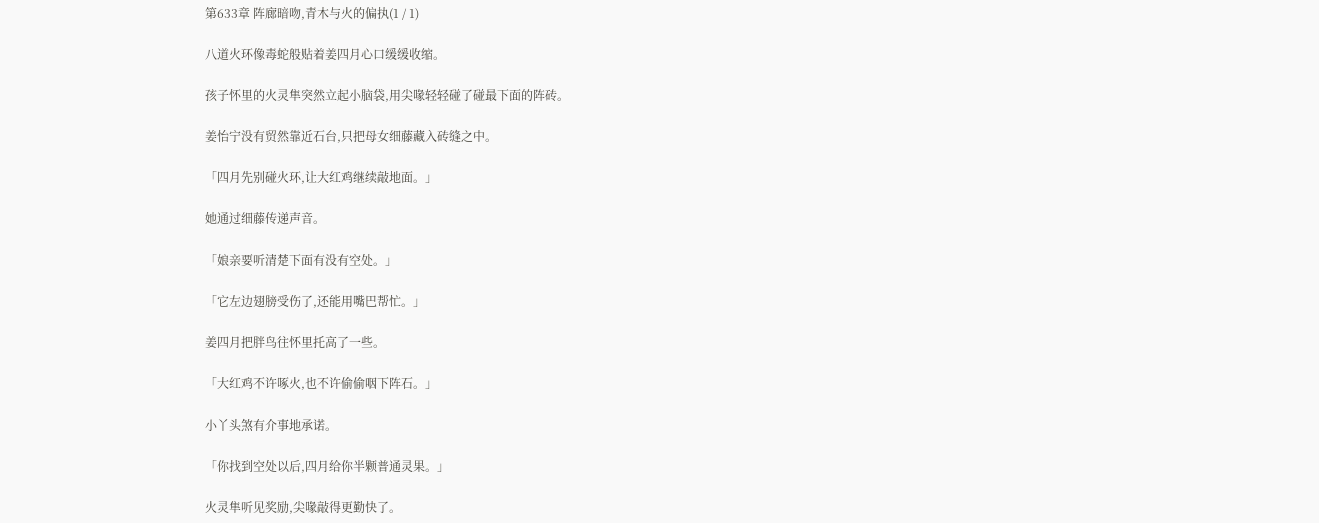第633章 阵廊暗吻,青木与火的偏执(1 / 1)

八道火环像毒蛇般贴着姜四月心口缓缓收缩。

孩子怀里的火灵隼突然立起小脑袋,用尖喙轻轻碰了碰最下面的阵砖。

姜怡宁没有贸然靠近石台,只把母女细藤藏入砖缝之中。

「四月先别碰火环,让大红鸡继续敲地面。」

她通过细藤传递声音。

「娘亲要听清楚下面有没有空处。」

「它左边翅膀受伤了,还能用嘴巴帮忙。」

姜四月把胖鸟往怀里托高了一些。

「大红鸡不许啄火,也不许偷偷咽下阵石。」

小丫头煞有介事地承诺。

「你找到空处以后,四月给你半颗普通灵果。」

火灵隼听见奖励,尖喙敲得更勤快了。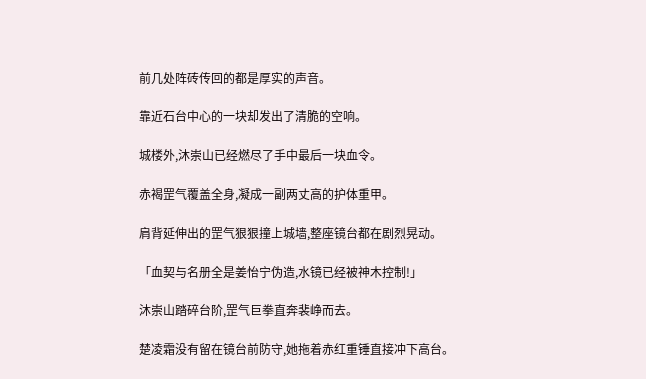前几处阵砖传回的都是厚实的声音。

靠近石台中心的一块却发出了清脆的空响。

城楼外,沐崇山已经燃尽了手中最后一块血令。

赤褐罡气覆盖全身,凝成一副两丈高的护体重甲。

肩背延伸出的罡气狠狠撞上城墙,整座镜台都在剧烈晃动。

「血契与名册全是姜怡宁伪造,水镜已经被神木控制!」

沐崇山踏碎台阶,罡气巨拳直奔裴峥而去。

楚凌霜没有留在镜台前防守,她拖着赤红重锤直接冲下高台。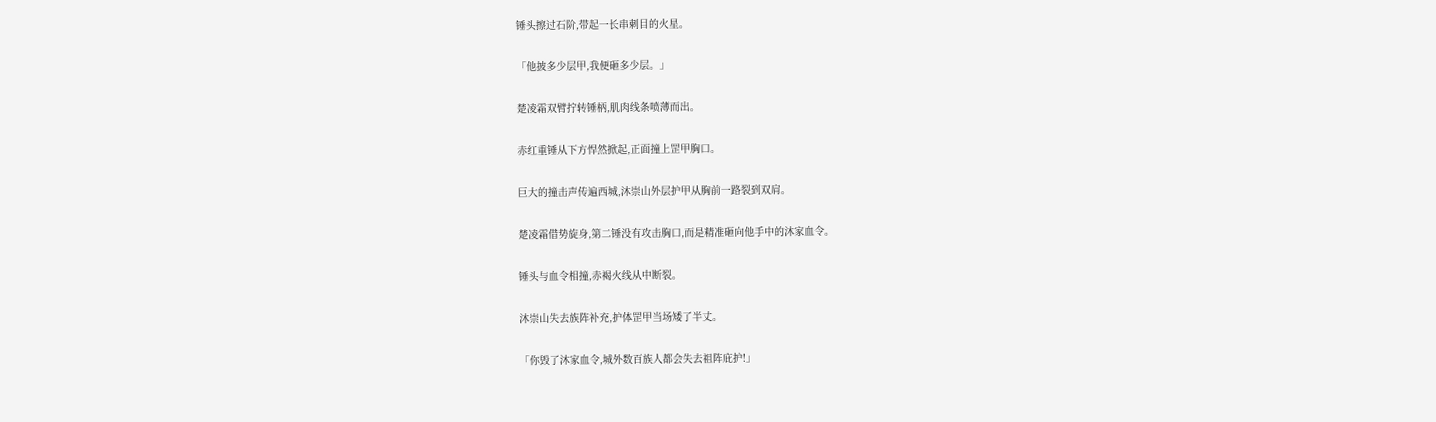锤头擦过石阶,带起一长串刺目的火星。

「他披多少层甲,我便砸多少层。」

楚凌霜双臂拧转锤柄,肌肉线条喷薄而出。

赤红重锤从下方悍然掀起,正面撞上罡甲胸口。

巨大的撞击声传遍西城,沐崇山外层护甲从胸前一路裂到双肩。

楚凌霜借势旋身,第二锤没有攻击胸口,而是精准砸向他手中的沐家血令。

锤头与血令相撞,赤褐火线从中断裂。

沐崇山失去族阵补充,护体罡甲当场矮了半丈。

「你毁了沐家血令,城外数百族人都会失去祖阵庇护!」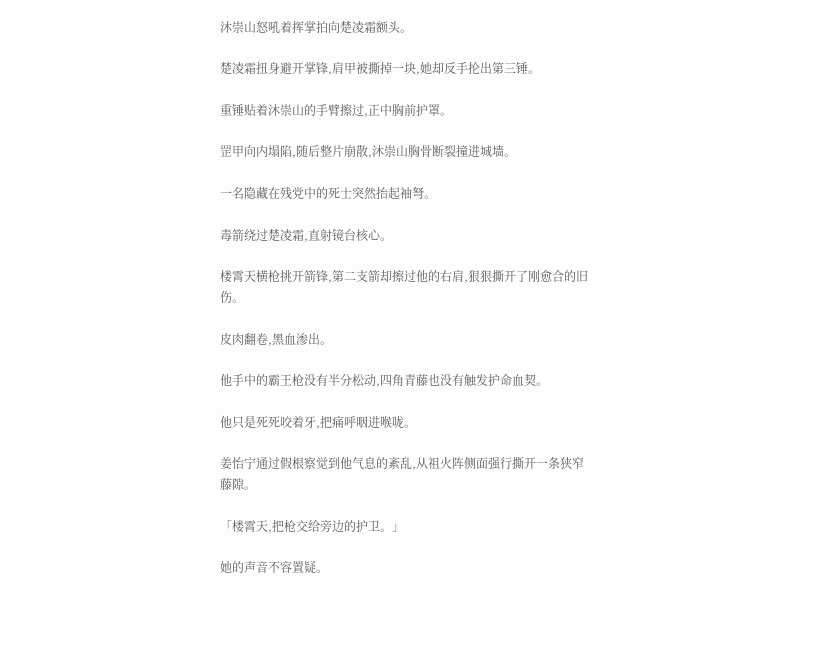沐崇山怒吼着挥掌拍向楚凌霜额头。

楚凌霜扭身避开掌锋,肩甲被撕掉一块,她却反手抡出第三锤。

重锤贴着沐崇山的手臂擦过,正中胸前护罩。

罡甲向内塌陷,随后整片崩散,沐崇山胸骨断裂撞进城墙。

一名隐藏在残党中的死士突然抬起袖弩。

毒箭绕过楚凌霜,直射镜台核心。

楼霄天横枪挑开箭锋,第二支箭却擦过他的右肩,狠狠撕开了刚愈合的旧伤。

皮肉翻卷,黑血渗出。

他手中的霸王枪没有半分松动,四角青藤也没有触发护命血契。

他只是死死咬着牙,把痛呼咽进喉咙。

姜怡宁通过假根察觉到他气息的紊乱,从祖火阵侧面强行撕开一条狭窄藤隙。

「楼霄天,把枪交给旁边的护卫。」

她的声音不容置疑。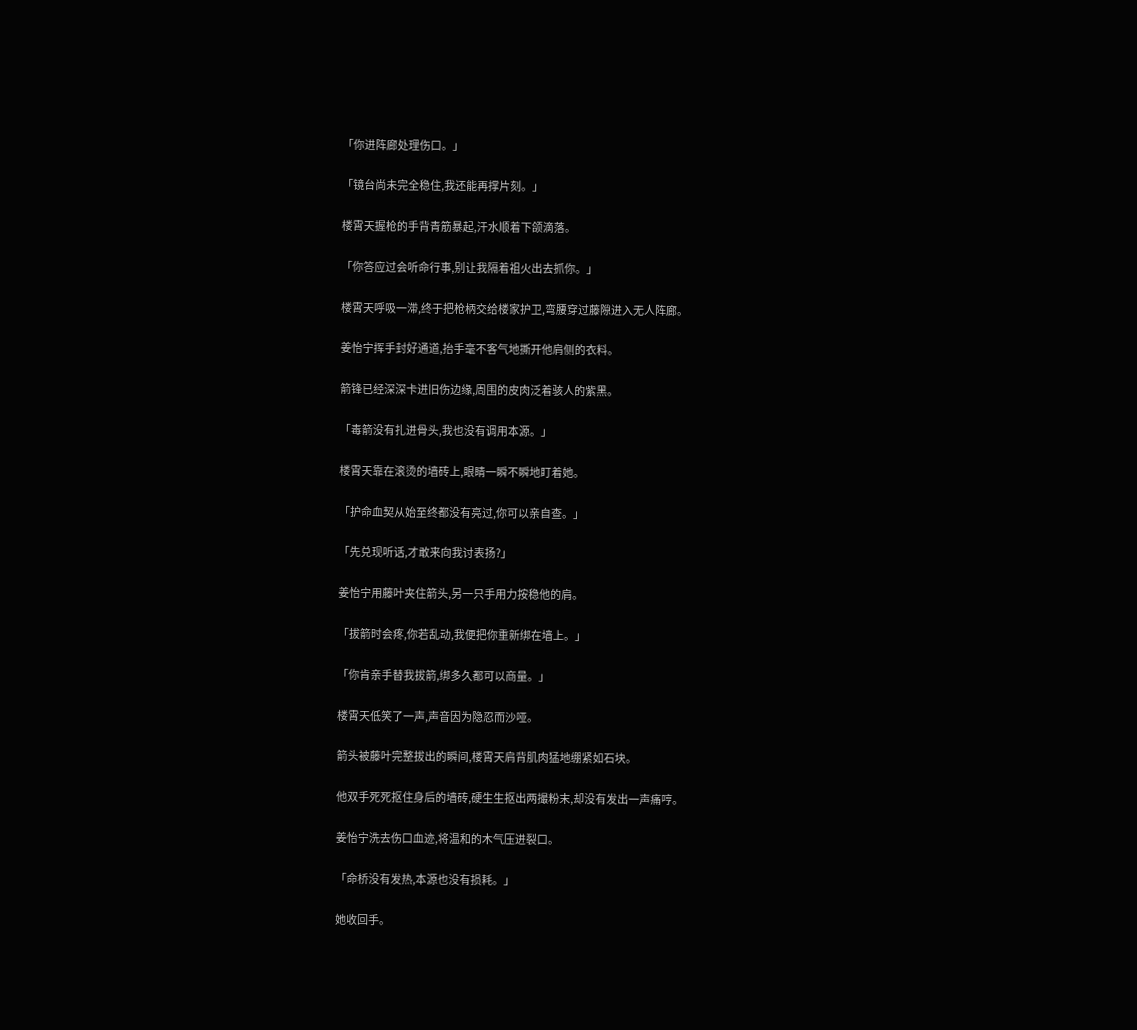「你进阵廊处理伤口。」

「镜台尚未完全稳住,我还能再撑片刻。」

楼霄天握枪的手背青筋暴起,汗水顺着下颌滴落。

「你答应过会听命行事,别让我隔着祖火出去抓你。」

楼霄天呼吸一滞,终于把枪柄交给楼家护卫,弯腰穿过藤隙进入无人阵廊。

姜怡宁挥手封好通道,抬手毫不客气地撕开他肩侧的衣料。

箭锋已经深深卡进旧伤边缘,周围的皮肉泛着骇人的紫黑。

「毒箭没有扎进骨头,我也没有调用本源。」

楼霄天靠在滚烫的墙砖上,眼睛一瞬不瞬地盯着她。

「护命血契从始至终都没有亮过,你可以亲自查。」

「先兑现听话,才敢来向我讨表扬?」

姜怡宁用藤叶夹住箭头,另一只手用力按稳他的肩。

「拔箭时会疼,你若乱动,我便把你重新绑在墙上。」

「你肯亲手替我拔箭,绑多久都可以商量。」

楼霄天低笑了一声,声音因为隐忍而沙哑。

箭头被藤叶完整拔出的瞬间,楼霄天肩背肌肉猛地绷紧如石块。

他双手死死抠住身后的墙砖,硬生生抠出两撮粉末,却没有发出一声痛哼。

姜怡宁洗去伤口血迹,将温和的木气压进裂口。

「命桥没有发热,本源也没有损耗。」

她收回手。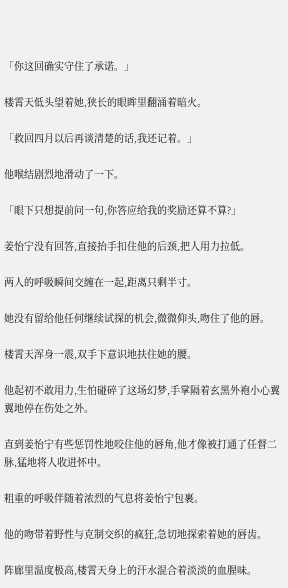「你这回确实守住了承诺。」

楼霄天低头望着她,狭长的眼眸里翻涌着暗火。

「救回四月以后再谈清楚的话,我还记着。」

他喉结剧烈地滑动了一下。

「眼下只想提前问一句,你答应给我的奖励还算不算?」

姜怡宁没有回答,直接抬手扣住他的后颈,把人用力拉低。

两人的呼吸瞬间交缠在一起,距离只剩半寸。

她没有留给他任何继续试探的机会,微微仰头,吻住了他的唇。

楼霄天浑身一震,双手下意识地扶住她的腰。

他起初不敢用力,生怕碰碎了这场幻梦,手掌隔着玄黑外袍小心翼翼地停在伤处之外。

直到姜怡宁有些惩罚性地咬住他的唇角,他才像被打通了任督二脉,猛地将人收进怀中。

粗重的呼吸伴随着浓烈的气息将姜怡宁包裹。

他的吻带着野性与克制交织的疯狂,急切地探索着她的唇齿。

阵廊里温度极高,楼霄天身上的汗水混合着淡淡的血腥味。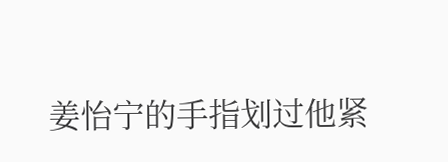姜怡宁的手指划过他紧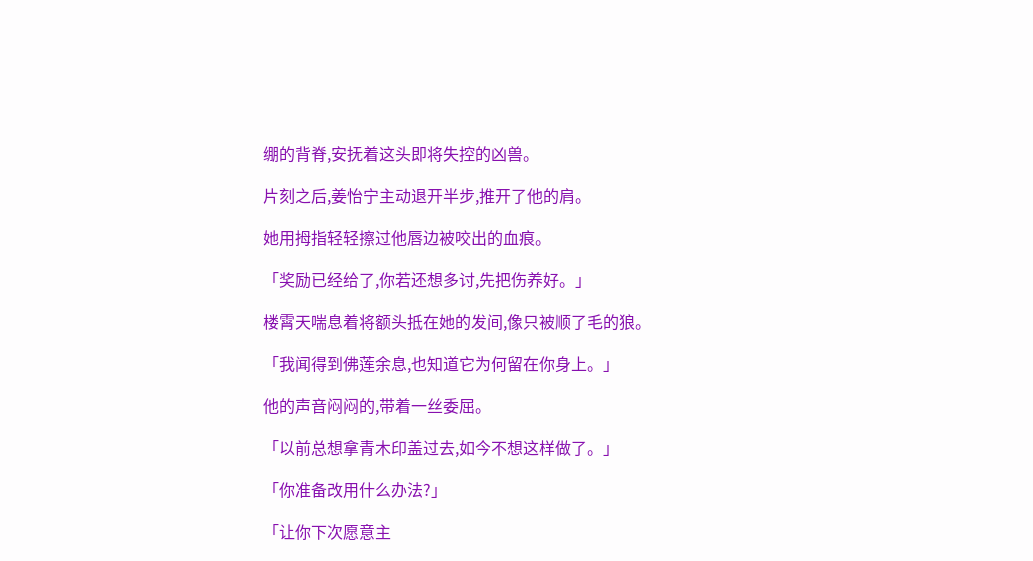绷的背脊,安抚着这头即将失控的凶兽。

片刻之后,姜怡宁主动退开半步,推开了他的肩。

她用拇指轻轻擦过他唇边被咬出的血痕。

「奖励已经给了,你若还想多讨,先把伤养好。」

楼霄天喘息着将额头抵在她的发间,像只被顺了毛的狼。

「我闻得到佛莲余息,也知道它为何留在你身上。」

他的声音闷闷的,带着一丝委屈。

「以前总想拿青木印盖过去,如今不想这样做了。」

「你准备改用什么办法?」

「让你下次愿意主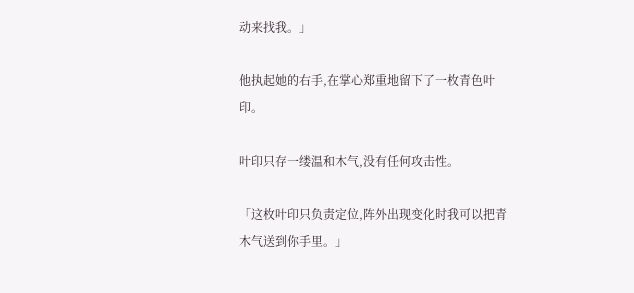动来找我。」

他执起她的右手,在掌心郑重地留下了一枚青色叶印。

叶印只存一缕温和木气,没有任何攻击性。

「这枚叶印只负责定位,阵外出现变化时我可以把青木气送到你手里。」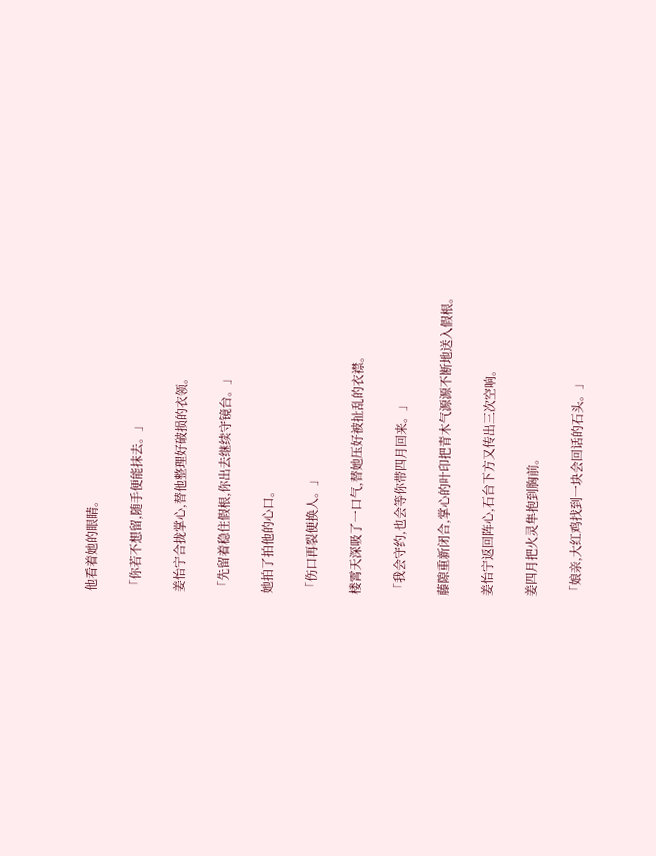他看着她的眼睛。

「你若不想留,随手便能抹去。」

姜怡宁合拢掌心,替他整理好破损的衣领。

「先留着稳住假根,你出去继续守镜台。」

她拍了拍他的心口。

「伤口再裂便换人。」

楼霄天深吸了一口气,替她压好被扯乱的衣襟。

「我会守约,也会等你带四月回来。」

藤隙重新闭合,掌心的叶印把青木气源源不断地送入假根。

姜怡宁返回阵心,石台下方又传出三次空响。

姜四月把火灵隼抱到胸前。

「娘亲,大红鸡找到一块会回话的石头。」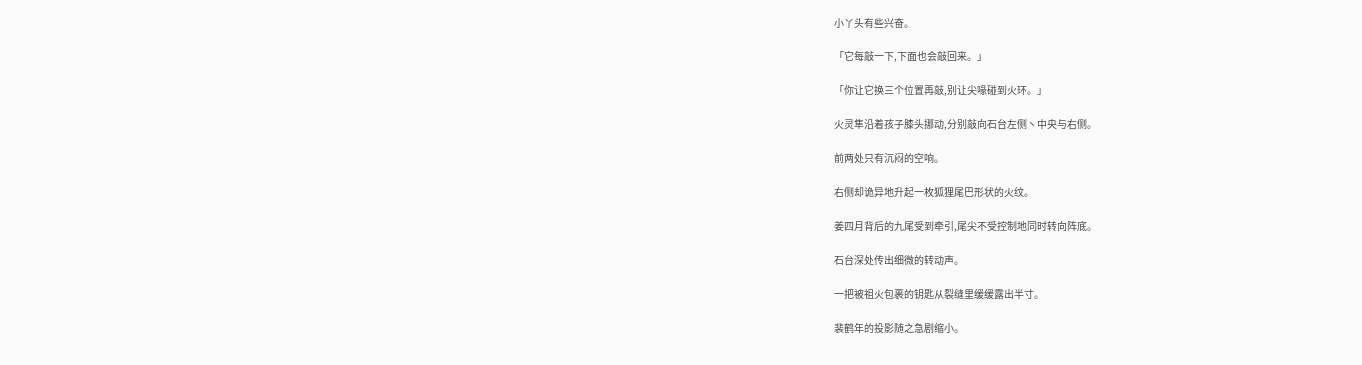小丫头有些兴奋。

「它每敲一下,下面也会敲回来。」

「你让它换三个位置再敲,别让尖喙碰到火环。」

火灵隼沿着孩子膝头挪动,分别敲向石台左侧丶中央与右侧。

前两处只有沉闷的空响。

右侧却诡异地升起一枚狐狸尾巴形状的火纹。

姜四月背后的九尾受到牵引,尾尖不受控制地同时转向阵底。

石台深处传出细微的转动声。

一把被祖火包裹的钥匙从裂缝里缓缓露出半寸。

裴鹤年的投影随之急剧缩小。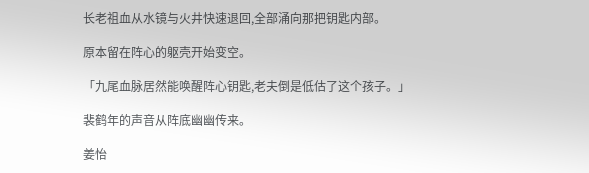长老祖血从水镜与火井快速退回,全部涌向那把钥匙内部。

原本留在阵心的躯壳开始变空。

「九尾血脉居然能唤醒阵心钥匙,老夫倒是低估了这个孩子。」

裴鹤年的声音从阵底幽幽传来。

姜怡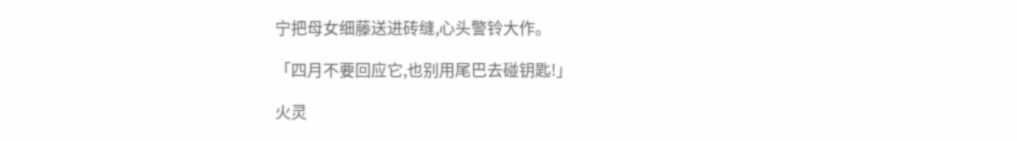宁把母女细藤送进砖缝,心头警铃大作。

「四月不要回应它,也别用尾巴去碰钥匙!」

火灵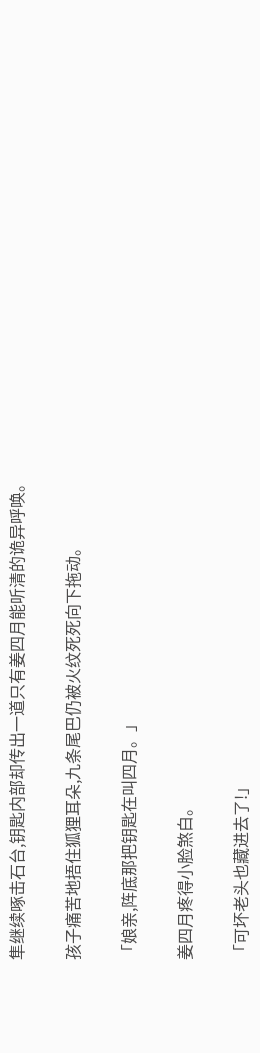隼继续啄击石台,钥匙内部却传出一道只有姜四月能听清的诡异呼唤。

孩子痛苦地捂住狐狸耳朵,九条尾巴仍被火纹死死向下拖动。

「娘亲,阵底那把钥匙在叫四月。」

姜四月疼得小脸煞白。

「可坏老头也藏进去了!」